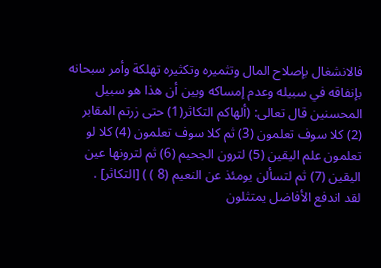فالانشغال بإصلاح المال وتثميره وتكثيره تهلكة وأمر سبحانه بإنفاقه في سبيله وعدم إمساكه وبين أن هذا هو سبيل المحسنين قال تعالى: (ألهاكم التكاثر(1) حتى زرتم المقابر (2) كلا سوف تعلمون (3) ثم كلا سوف تعلمون (4) كلا لو تعلمون علم اليقين (5) لترون الجحيم (6) ثم لترونها عين اليقين (7) ثم لتسألن يومئذ عن النعيم (8 ) ) [التكاثر] .
لقد اندفع الأفاضل يمتثلون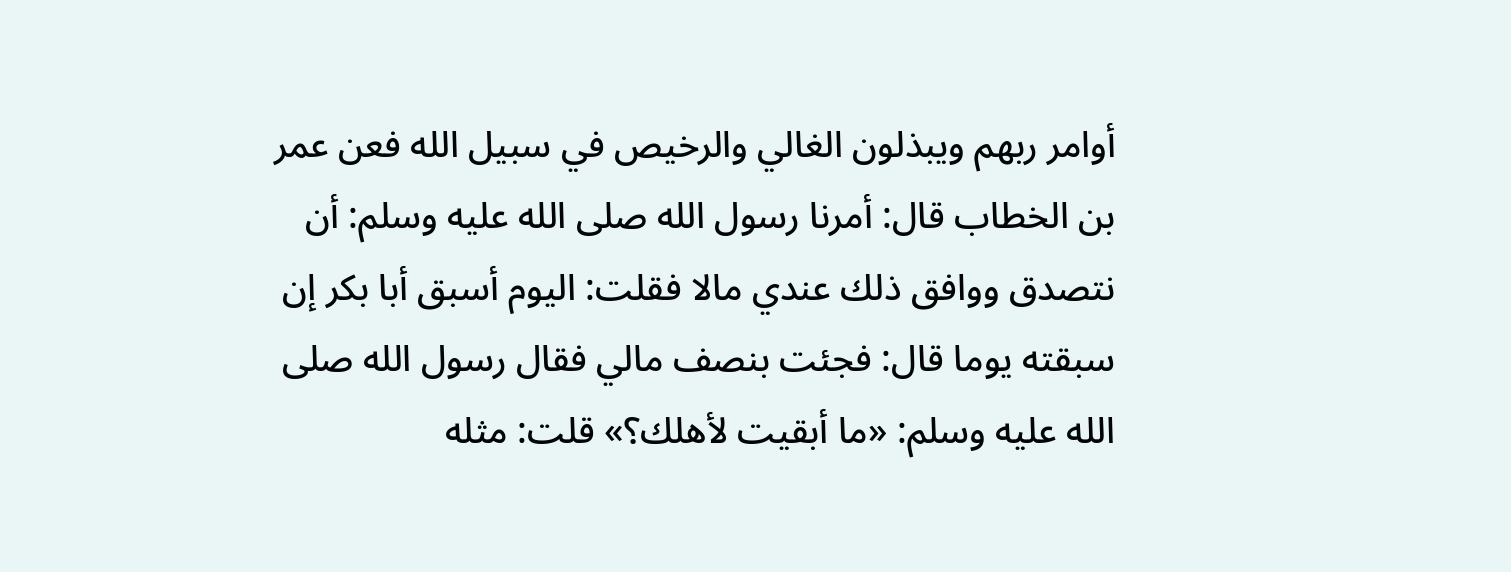أوامر ربهم ويبذلون الغالي والرخيص في سبيل الله فعن عمر بن الخطاب قال: أمرنا رسول الله صلى الله عليه وسلم: أن نتصدق ووافق ذلك عندي مالا فقلت: اليوم أسبق أبا بكر إن سبقته يوما قال: فجئت بنصف مالي فقال رسول الله صلى الله عليه وسلم: «ما أبقيت لأهلك؟» قلت: مثله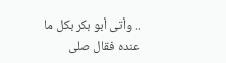.. وأتى أبو بكر بكل ما عنده فقال صلى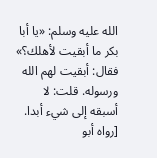الله عليه وسلم: «يا أبا بكر ما أبقيت لأهلك؟» فقال: أبقيت لهم الله ورسوله. قلت: لا أسبقه إلى شيء أبدا. [رواه أبو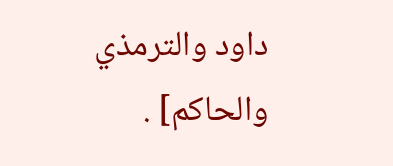داود والترمذي والحاكم] .